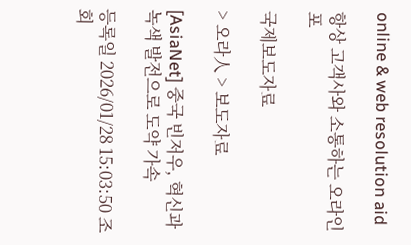online & web resolution aid

항상 고객사와 소통하는 오라인포

국제보도자료

> 오라人 > 보도자료

[AsiaNet] 중국 빈저우, 혁신과 녹색 발전으로 도약 가속

등록일 2026/01/28 15:03:50 조회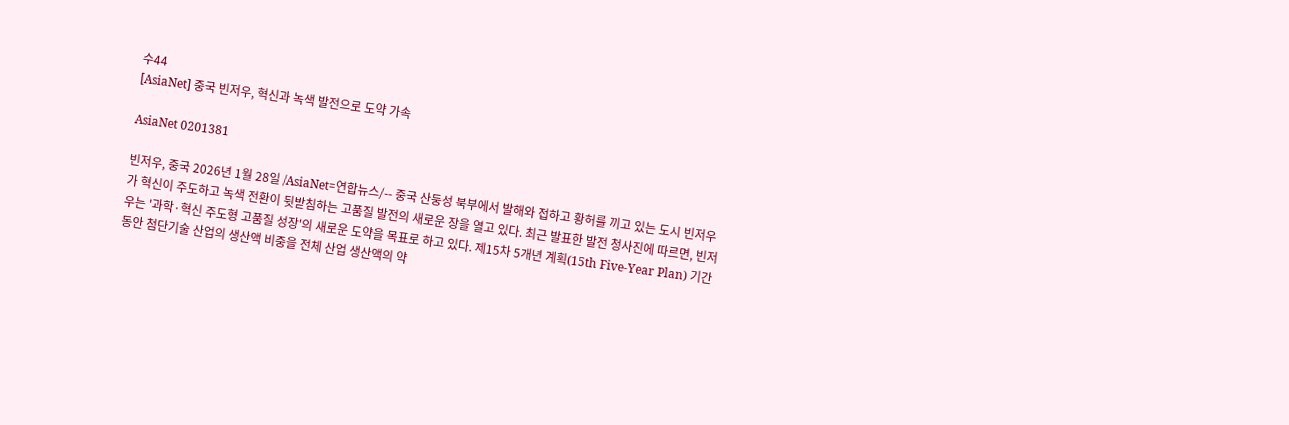수44
[AsiaNet] 중국 빈저우, 혁신과 녹색 발전으로 도약 가속

AsiaNet 0201381

빈저우, 중국 2026년 1월 28일 /AsiaNet=연합뉴스/-- 중국 산둥성 북부에서 발해와 접하고 황허를 끼고 있는 도시 빈저우가 혁신이 주도하고 녹색 전환이 뒷받침하는 고품질 발전의 새로운 장을 열고 있다. 최근 발표한 발전 청사진에 따르면, 빈저우는 '과학·혁신 주도형 고품질 성장'의 새로운 도약을 목표로 하고 있다. 제15차 5개년 계획(15th Five-Year Plan) 기간 동안 첨단기술 산업의 생산액 비중을 전체 산업 생산액의 약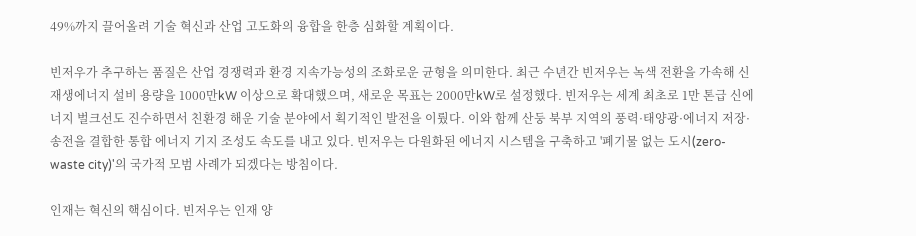49%까지 끌어올려 기술 혁신과 산업 고도화의 융합을 한층 심화할 계획이다.

빈저우가 추구하는 품질은 산업 경쟁력과 환경 지속가능성의 조화로운 균형을 의미한다. 최근 수년간 빈저우는 녹색 전환을 가속해 신재생에너지 설비 용량을 1000만kW 이상으로 확대했으며, 새로운 목표는 2000만kW로 설정했다. 빈저우는 세계 최초로 1만 톤급 신에너지 벌크선도 진수하면서 친환경 해운 기술 분야에서 획기적인 발전을 이뤘다. 이와 함께 산둥 북부 지역의 풍력·태양광·에너지 저장·송전을 결합한 통합 에너지 기지 조성도 속도를 내고 있다. 빈저우는 다원화된 에너지 시스템을 구축하고 '폐기물 없는 도시(zero-waste city)'의 국가적 모범 사례가 되겠다는 방침이다.

인재는 혁신의 핵심이다. 빈저우는 인재 양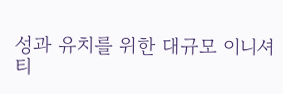성과 유치를 위한 대규모 이니셔티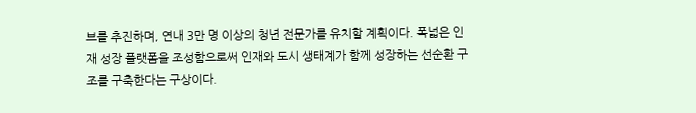브를 추진하며, 연내 3만 명 이상의 청년 전문가를 유치할 계획이다. 폭넓은 인재 성장 플랫폼을 조성함으로써 인재와 도시 생태계가 함께 성장하는 선순환 구조를 구축한다는 구상이다.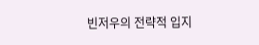빈저우의 전략적 입지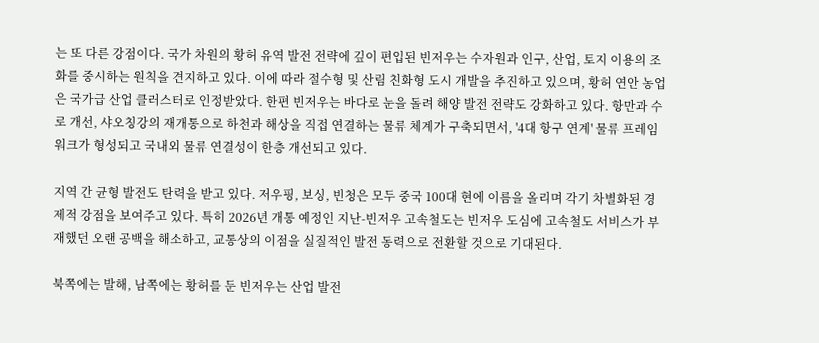는 또 다른 강점이다. 국가 차원의 황허 유역 발전 전략에 깊이 편입된 빈저우는 수자원과 인구, 산업, 토지 이용의 조화를 중시하는 원칙을 견지하고 있다. 이에 따라 절수형 및 산림 친화형 도시 개발을 추진하고 있으며, 황허 연안 농업은 국가급 산업 클러스터로 인정받았다. 한편 빈저우는 바다로 눈을 돌려 해양 발전 전략도 강화하고 있다. 항만과 수로 개선, 샤오칭강의 재개통으로 하천과 해상을 직접 연결하는 물류 체계가 구축되면서, '4대 항구 연계' 물류 프레임워크가 형성되고 국내외 물류 연결성이 한층 개선되고 있다.

지역 간 균형 발전도 탄력을 받고 있다. 저우핑, 보싱, 빈청은 모두 중국 100대 현에 이름을 올리며 각기 차별화된 경제적 강점을 보여주고 있다. 특히 2026년 개통 예정인 지난-빈저우 고속철도는 빈저우 도심에 고속철도 서비스가 부재했던 오랜 공백을 해소하고, 교통상의 이점을 실질적인 발전 동력으로 전환할 것으로 기대된다.

북쪽에는 발해, 남쪽에는 황허를 둔 빈저우는 산업 발전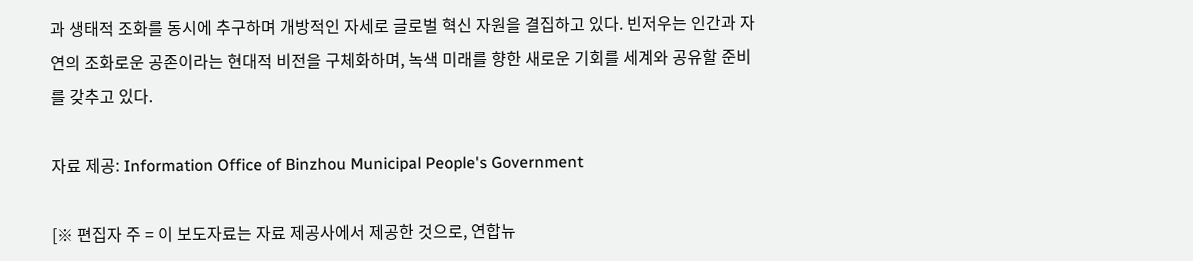과 생태적 조화를 동시에 추구하며 개방적인 자세로 글로벌 혁신 자원을 결집하고 있다. 빈저우는 인간과 자연의 조화로운 공존이라는 현대적 비전을 구체화하며, 녹색 미래를 향한 새로운 기회를 세계와 공유할 준비를 갖추고 있다.

자료 제공: Information Office of Binzhou Municipal People's Government

[※ 편집자 주 = 이 보도자료는 자료 제공사에서 제공한 것으로, 연합뉴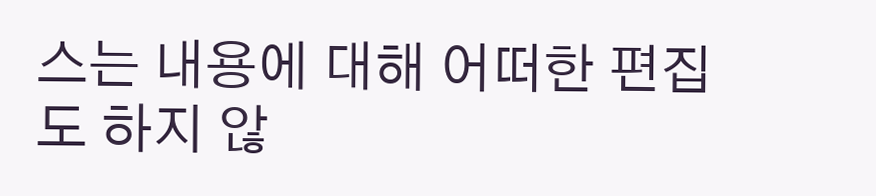스는 내용에 대해 어떠한 편집도 하지 않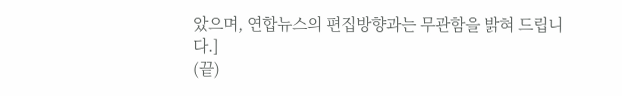았으며, 연합뉴스의 편집방향과는 무관함을 밝혀 드립니다.]
(끝)